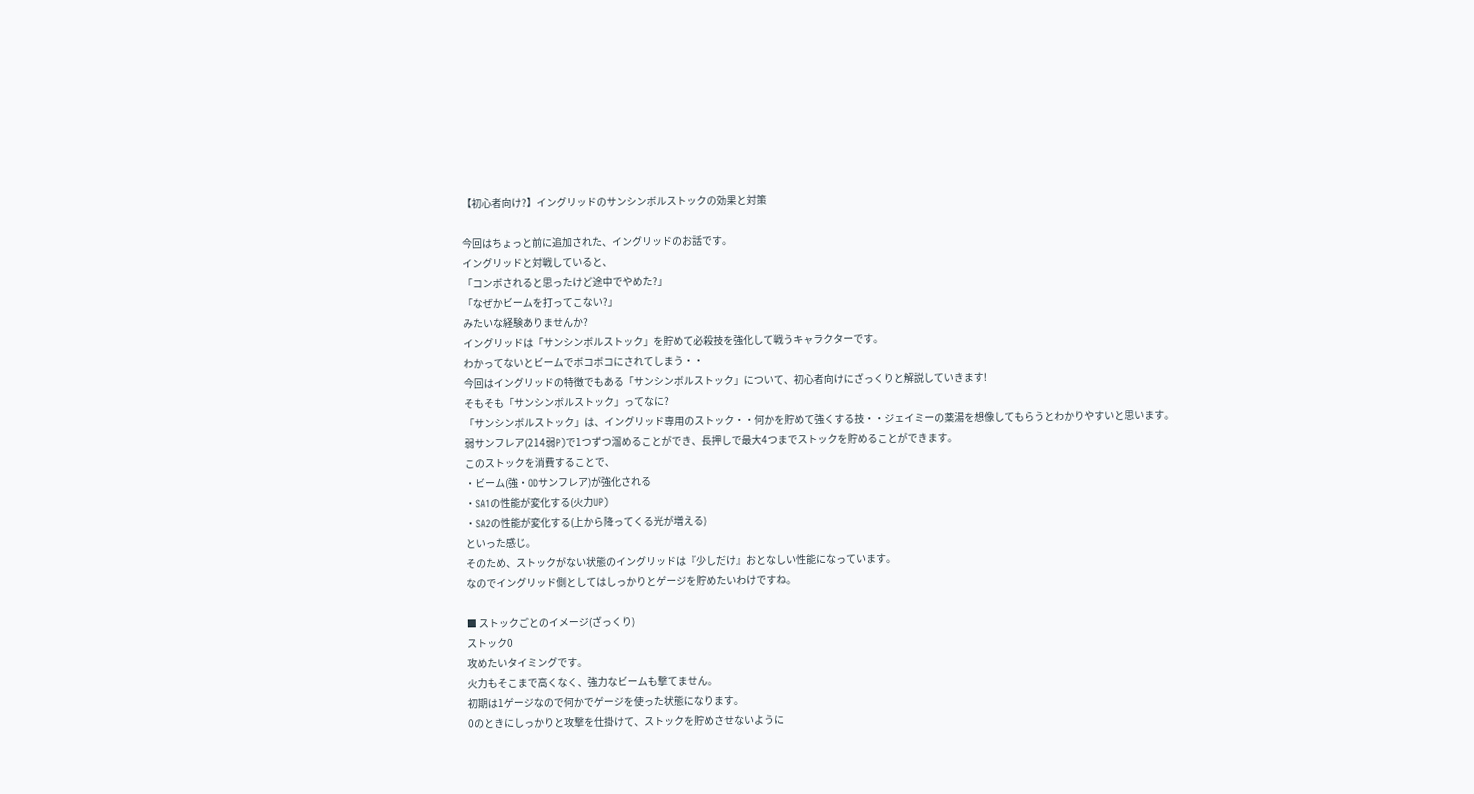【初心者向け?】イングリッドのサンシンボルストックの効果と対策

今回はちょっと前に追加された、イングリッドのお話です。
イングリッドと対戦していると、
「コンボされると思ったけど途中でやめた?」
「なぜかビームを打ってこない?」
みたいな経験ありませんか?
イングリッドは「サンシンボルストック」を貯めて必殺技を強化して戦うキャラクターです。
わかってないとビームでボコボコにされてしまう・・
今回はイングリッドの特徴でもある「サンシンボルストック」について、初心者向けにざっくりと解説していきます!
そもそも「サンシンボルストック」ってなに?
「サンシンボルストック」は、イングリッド専用のストック・・何かを貯めて強くする技・・ジェイミーの薬湯を想像してもらうとわかりやすいと思います。
弱サンフレア(214弱P)で1つずつ溜めることができ、長押しで最大4つまでストックを貯めることができます。
このストックを消費することで、
・ビーム(強・ODサンフレア)が強化される
・SA1の性能が変化する(火力UP)
・SA2の性能が変化する(上から降ってくる光が増える)
といった感じ。
そのため、ストックがない状態のイングリッドは『少しだけ』おとなしい性能になっています。
なのでイングリッド側としてはしっかりとゲージを貯めたいわけですね。

■ ストックごとのイメージ(ざっくり)
ストック0
攻めたいタイミングです。
火力もそこまで高くなく、強力なビームも撃てません。
初期は1ゲージなので何かでゲージを使った状態になります。
0のときにしっかりと攻撃を仕掛けて、ストックを貯めさせないように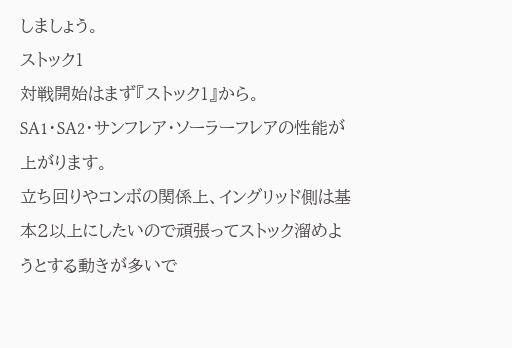しましょう。
ストック1
対戦開始はまず『ストック1』から。
SA1・SA2・サンフレア・ソーラーフレアの性能が上がります。
立ち回りやコンボの関係上、イングリッド側は基本2以上にしたいので頑張ってストック溜めようとする動きが多いで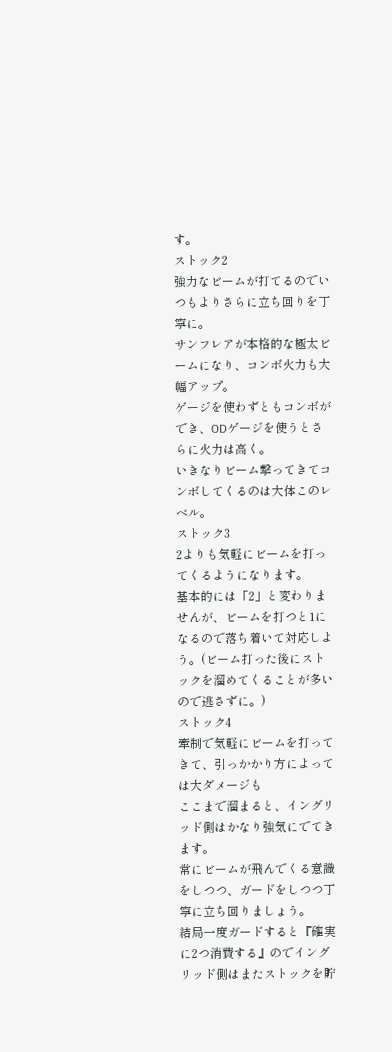す。
ストック2
強力なビームが打てるのでいつもよりさらに立ち回りを丁寧に。
サンフレアが本格的な極太ビームになり、コンボ火力も大幅アップ。
ゲージを使わずともコンボができ、ODゲージを使うとさらに火力は高く。
いきなりビーム撃ってきてコンボしてくるのは大体このレベル。
ストック3
2よりも気軽にビームを打ってくるようになります。
基本的には「2」と変わりませんが、ビームを打つと1になるので落ち着いて対応しよう。(ビーム打った後にストックを溜めてくることが多いので逃さずに。)
ストック4
牽制で気軽にビームを打ってきて、引っかかり方によっては大ダメージも
ここまで溜まると、イングリッド側はかなり強気にでてきます。
常にビームが飛んでくる意識をしつつ、ガードをしつつ丁寧に立ち回りましょう。
結局一度ガードすると『確実に2つ消費する』のでイングリッド側はまたストックを貯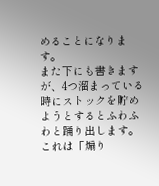めることになります。
また下にも書きますが、4つ溜まっている時にストックを貯めようとするとふわふわと踊り出します。
これは「煽り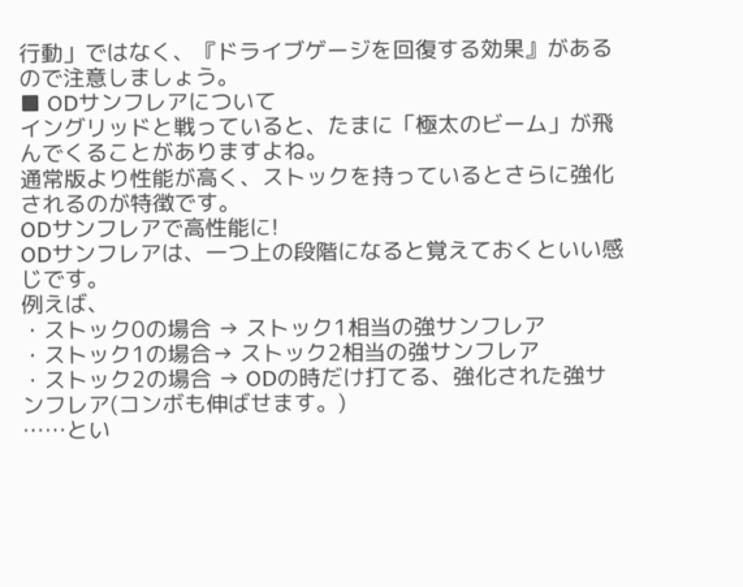行動」ではなく、『ドライブゲージを回復する効果』があるので注意しましょう。
■ ODサンフレアについて
イングリッドと戦っていると、たまに「極太のビーム」が飛んでくることがありますよね。
通常版より性能が高く、ストックを持っているとさらに強化されるのが特徴です。
ODサンフレアで高性能に!
ODサンフレアは、一つ上の段階になると覚えておくといい感じです。
例えば、
・ストック0の場合 → ストック1相当の強サンフレア
・ストック1の場合→ ストック2相当の強サンフレア
・ストック2の場合 → ODの時だけ打てる、強化された強サンフレア(コンボも伸ばせます。)
……とい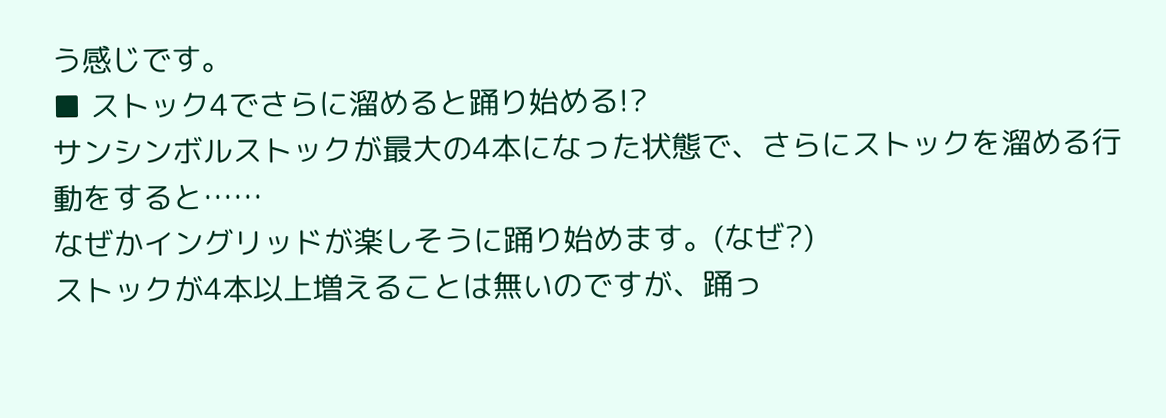う感じです。
■ ストック4でさらに溜めると踊り始める!?
サンシンボルストックが最大の4本になった状態で、さらにストックを溜める行動をすると……
なぜかイングリッドが楽しそうに踊り始めます。(なぜ?)
ストックが4本以上増えることは無いのですが、踊っ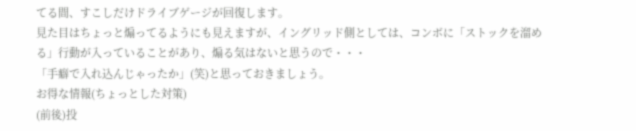てる間、すこしだけドライブゲージが回復します。
見た目はちょっと煽ってるようにも見えますが、イングリッド側としては、コンボに「ストックを溜める」行動が入っていることがあり、煽る気はないと思うので・・・
「手癖で入れ込んじゃったか」(笑)と思っておきましょう。
お得な情報(ちょっとした対策)
(前後)投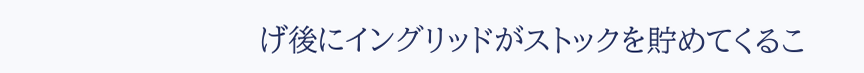げ後にイングリッドがストックを貯めてくるこ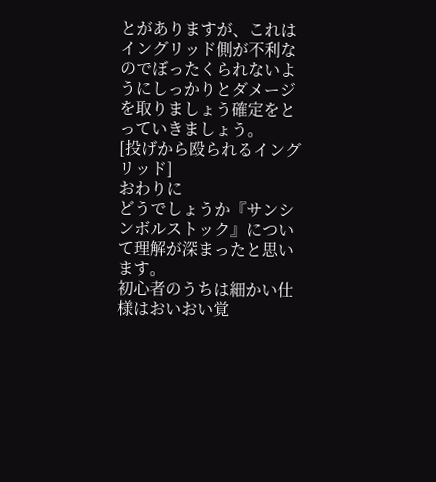とがありますが、これはイングリッド側が不利なのでぼったくられないようにしっかりとダメージを取りましょう確定をとっていきましょう。
[投げから殴られるイングリッド]
おわりに
どうでしょうか『サンシンボルストック』について理解が深まったと思います。
初心者のうちは細かい仕様はおいおい覚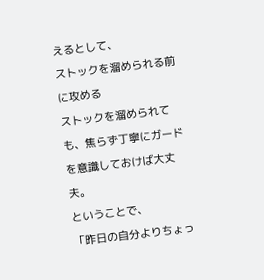えるとして、
ストックを溜められる前に攻める
ストックを溜められても、焦らず丁寧にガード
を意識しておけば大丈夫。
ということで、
「昨日の自分よりちょっ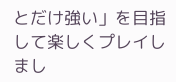とだけ強い」を目指して楽しくプレイしまし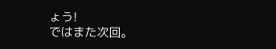ょう!
ではまた次回。